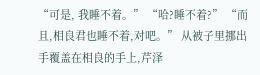“可是, 我睡不着。” “哈?睡不着?” “而且,相良君也睡不着,对吧。” 从被子里挪出手覆盖在相良的手上,芹泽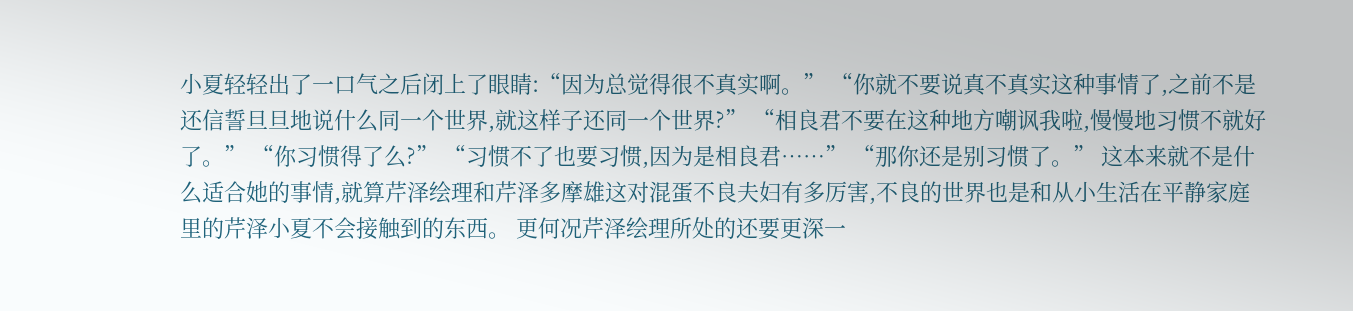小夏轻轻出了一口气之后闭上了眼睛:“因为总觉得很不真实啊。” “你就不要说真不真实这种事情了,之前不是还信誓旦旦地说什么同一个世界,就这样子还同一个世界?” “相良君不要在这种地方嘲讽我啦,慢慢地习惯不就好了。” “你习惯得了么?” “习惯不了也要习惯,因为是相良君……” “那你还是别习惯了。” 这本来就不是什么适合她的事情,就算芹泽绘理和芹泽多摩雄这对混蛋不良夫妇有多厉害,不良的世界也是和从小生活在平静家庭里的芹泽小夏不会接触到的东西。 更何况芹泽绘理所处的还要更深一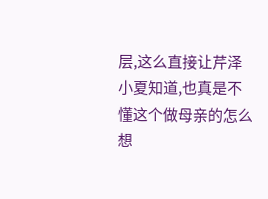层,这么直接让芹泽小夏知道,也真是不懂这个做母亲的怎么想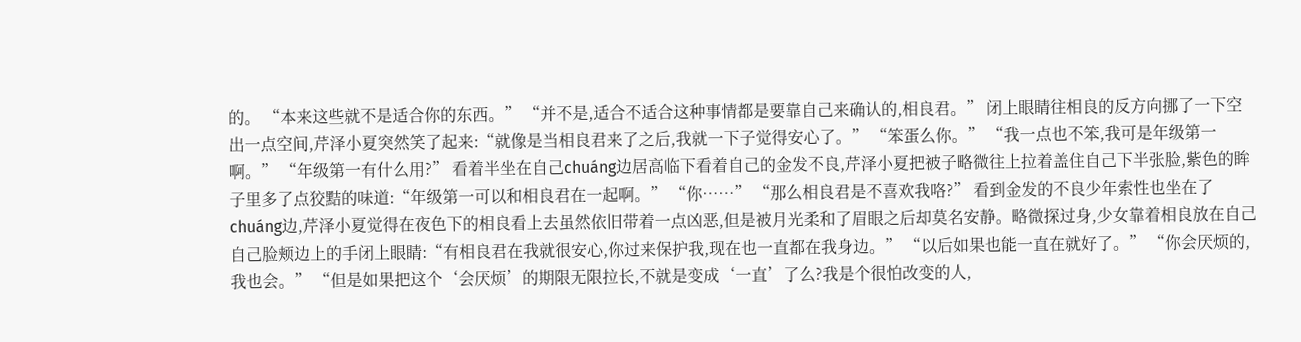的。 “本来这些就不是适合你的东西。” “并不是,适合不适合这种事情都是要靠自己来确认的,相良君。” 闭上眼睛往相良的反方向挪了一下空出一点空间,芹泽小夏突然笑了起来:“就像是当相良君来了之后,我就一下子觉得安心了。” “笨蛋么你。” “我一点也不笨,我可是年级第一啊。” “年级第一有什么用?” 看着半坐在自己chuáng边居高临下看着自己的金发不良,芹泽小夏把被子略微往上拉着盖住自己下半张脸,紫色的眸子里多了点狡黠的味道:“年级第一可以和相良君在一起啊。” “你……” “那么相良君是不喜欢我咯?” 看到金发的不良少年索性也坐在了chuáng边,芹泽小夏觉得在夜色下的相良看上去虽然依旧带着一点凶恶,但是被月光柔和了眉眼之后却莫名安静。略微探过身,少女靠着相良放在自己自己脸颊边上的手闭上眼睛:“有相良君在我就很安心,你过来保护我,现在也一直都在我身边。” “以后如果也能一直在就好了。” “你会厌烦的,我也会。” “但是如果把这个‘会厌烦’的期限无限拉长,不就是变成‘一直’了么?我是个很怕改变的人,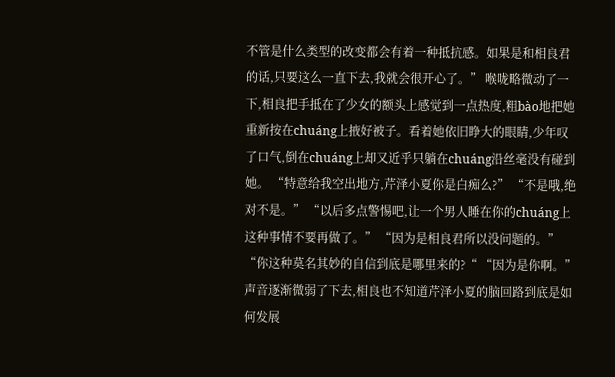不管是什么类型的改变都会有着一种抵抗感。如果是和相良君的话,只要这么一直下去,我就会很开心了。” 喉咙略微动了一下,相良把手抵在了少女的额头上感觉到一点热度,粗bào地把她重新按在chuáng上掖好被子。看着她依旧睁大的眼睛,少年叹了口气,倒在chuáng上却又近乎只躺在chuáng沿丝毫没有碰到她。 “特意给我空出地方,芹泽小夏你是白痴么?” “不是哦,绝对不是。” “以后多点警惕吧,让一个男人睡在你的chuáng上这种事情不要再做了。” “因为是相良君所以没问题的。” “你这种莫名其妙的自信到底是哪里来的?“ “因为是你啊。” 声音逐渐微弱了下去,相良也不知道芹泽小夏的脑回路到底是如何发展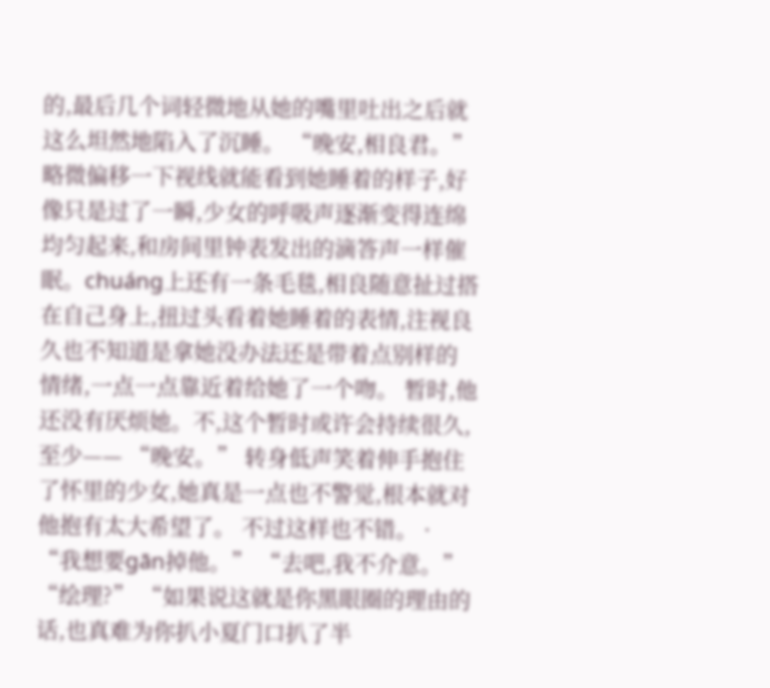的,最后几个词轻微地从她的嘴里吐出之后就这么坦然地陷入了沉睡。 “晚安,相良君。” 略微偏移一下视线就能看到她睡着的样子,好像只是过了一瞬,少女的呼吸声逐渐变得连绵均匀起来,和房间里钟表发出的滴答声一样催眠。chuáng上还有一条毛毯,相良随意扯过搭在自己身上,扭过头看着她睡着的表情,注视良久也不知道是拿她没办法还是带着点别样的情绪,一点一点靠近着给她了一个吻。 暂时,他还没有厌烦她。不,这个暂时或许会持续很久,至少—— “晚安。” 转身低声笑着伸手抱住了怀里的少女,她真是一点也不警觉,根本就对他抱有太大希望了。 不过这样也不错。 · “我想要gān掉他。” “去吧,我不介意。” “绘理?” “如果说这就是你黑眼圈的理由的话,也真难为你扒小夏门口扒了半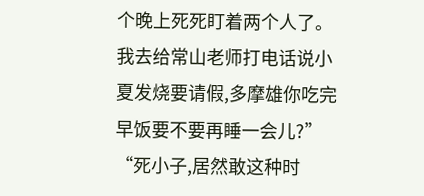个晚上死死盯着两个人了。我去给常山老师打电话说小夏发烧要请假,多摩雄你吃完早饭要不要再睡一会儿?” “死小子,居然敢这种时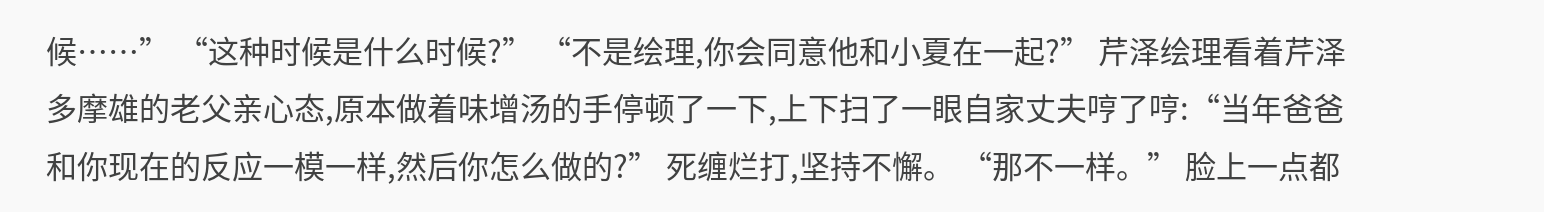候……” “这种时候是什么时候?” “不是绘理,你会同意他和小夏在一起?” 芹泽绘理看着芹泽多摩雄的老父亲心态,原本做着味增汤的手停顿了一下,上下扫了一眼自家丈夫哼了哼:“当年爸爸和你现在的反应一模一样,然后你怎么做的?” 死缠烂打,坚持不懈。 “那不一样。” 脸上一点都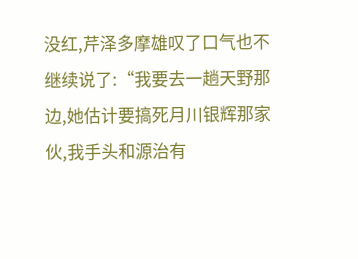没红,芹泽多摩雄叹了口气也不继续说了:“我要去一趟天野那边,她估计要搞死月川银辉那家伙,我手头和源治有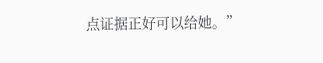点证据正好可以给她。”